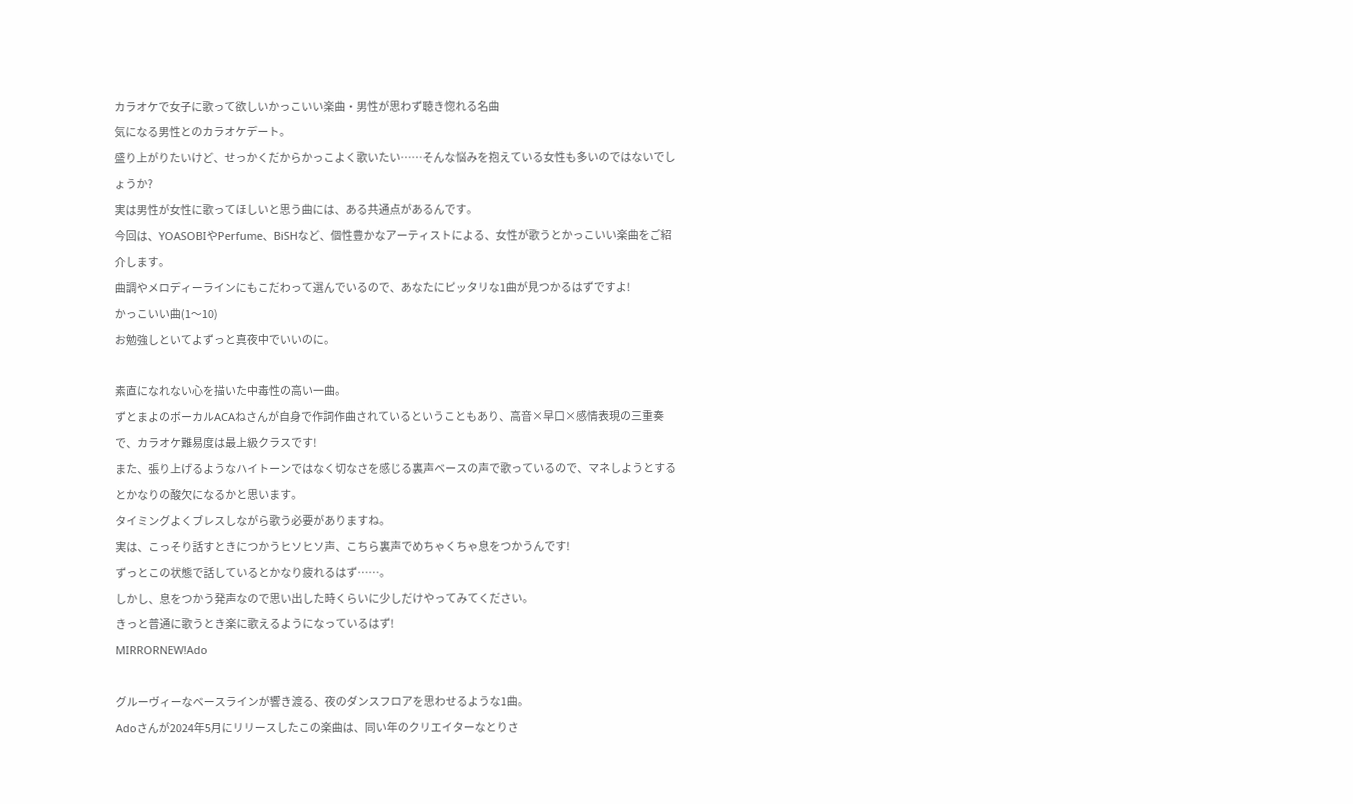カラオケで女子に歌って欲しいかっこいい楽曲・男性が思わず聴き惚れる名曲
気になる男性とのカラオケデート。
盛り上がりたいけど、せっかくだからかっこよく歌いたい……そんな悩みを抱えている女性も多いのではないでしょうか?
実は男性が女性に歌ってほしいと思う曲には、ある共通点があるんです。
今回は、YOASOBIやPerfume、BiSHなど、個性豊かなアーティストによる、女性が歌うとかっこいい楽曲をご紹介します。
曲調やメロディーラインにもこだわって選んでいるので、あなたにピッタリな1曲が見つかるはずですよ!
かっこいい曲(1〜10)
お勉強しといてよずっと真夜中でいいのに。

素直になれない心を描いた中毒性の高い一曲。
ずとまよのボーカルACAねさんが自身で作詞作曲されているということもあり、高音×早口×感情表現の三重奏で、カラオケ難易度は最上級クラスです!
また、張り上げるようなハイトーンではなく切なさを感じる裏声ベースの声で歌っているので、マネしようとするとかなりの酸欠になるかと思います。
タイミングよくブレスしながら歌う必要がありますね。
実は、こっそり話すときにつかうヒソヒソ声、こちら裏声でめちゃくちゃ息をつかうんです!
ずっとこの状態で話しているとかなり疲れるはず……。
しかし、息をつかう発声なので思い出した時くらいに少しだけやってみてください。
きっと普通に歌うとき楽に歌えるようになっているはず!
MIRRORNEW!Ado

グルーヴィーなベースラインが響き渡る、夜のダンスフロアを思わせるような1曲。
Adoさんが2024年5月にリリースしたこの楽曲は、同い年のクリエイターなとりさ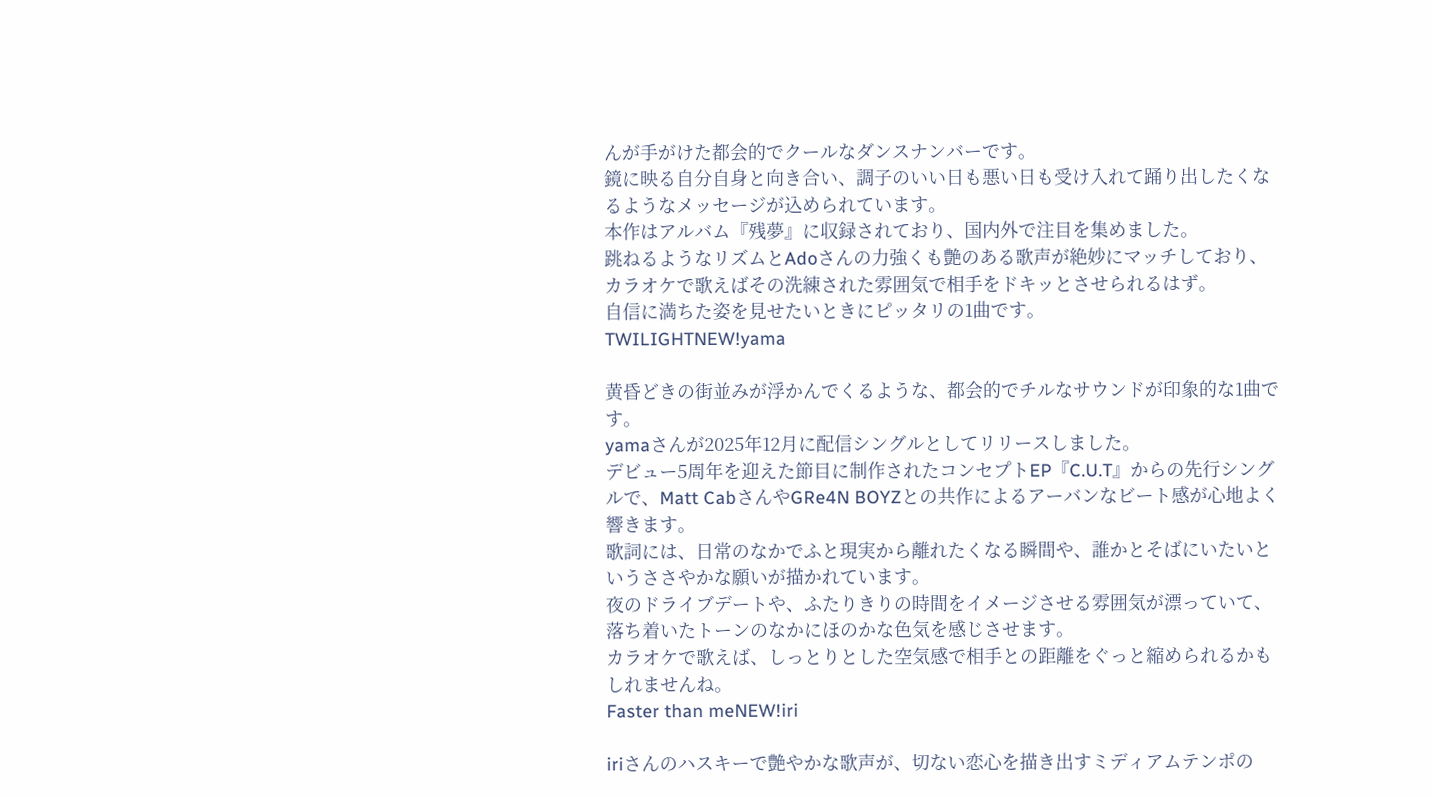んが手がけた都会的でクールなダンスナンバーです。
鏡に映る自分自身と向き合い、調子のいい日も悪い日も受け入れて踊り出したくなるようなメッセージが込められています。
本作はアルバム『残夢』に収録されており、国内外で注目を集めました。
跳ねるようなリズムとAdoさんの力強くも艶のある歌声が絶妙にマッチしており、カラオケで歌えばその洗練された雰囲気で相手をドキッとさせられるはず。
自信に満ちた姿を見せたいときにピッタリの1曲です。
TWILIGHTNEW!yama

黄昏どきの街並みが浮かんでくるような、都会的でチルなサウンドが印象的な1曲です。
yamaさんが2025年12月に配信シングルとしてリリースしました。
デビュー5周年を迎えた節目に制作されたコンセプトEP『C.U.T』からの先行シングルで、Matt CabさんやGRe4N BOYZとの共作によるアーバンなビート感が心地よく響きます。
歌詞には、日常のなかでふと現実から離れたくなる瞬間や、誰かとそばにいたいというささやかな願いが描かれています。
夜のドライブデートや、ふたりきりの時間をイメージさせる雰囲気が漂っていて、落ち着いたトーンのなかにほのかな色気を感じさせます。
カラオケで歌えば、しっとりとした空気感で相手との距離をぐっと縮められるかもしれませんね。
Faster than meNEW!iri

iriさんのハスキーで艶やかな歌声が、切ない恋心を描き出すミディアムテンポの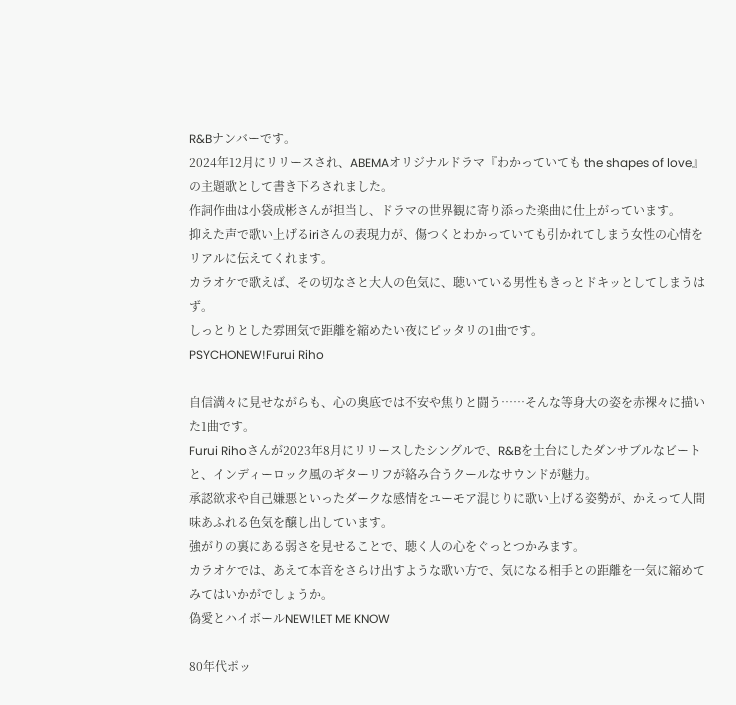R&Bナンバーです。
2024年12月にリリースされ、ABEMAオリジナルドラマ『わかっていても the shapes of love』の主題歌として書き下ろされました。
作詞作曲は小袋成彬さんが担当し、ドラマの世界観に寄り添った楽曲に仕上がっています。
抑えた声で歌い上げるiriさんの表現力が、傷つくとわかっていても引かれてしまう女性の心情をリアルに伝えてくれます。
カラオケで歌えば、その切なさと大人の色気に、聴いている男性もきっとドキッとしてしまうはず。
しっとりとした雰囲気で距離を縮めたい夜にピッタリの1曲です。
PSYCHONEW!Furui Riho

自信満々に見せながらも、心の奥底では不安や焦りと闘う……そんな等身大の姿を赤裸々に描いた1曲です。
Furui Rihoさんが2023年8月にリリースしたシングルで、R&Bを土台にしたダンサブルなビートと、インディーロック風のギターリフが絡み合うクールなサウンドが魅力。
承認欲求や自己嫌悪といったダークな感情をユーモア混じりに歌い上げる姿勢が、かえって人間味あふれる色気を醸し出しています。
強がりの裏にある弱さを見せることで、聴く人の心をぐっとつかみます。
カラオケでは、あえて本音をさらけ出すような歌い方で、気になる相手との距離を一気に縮めてみてはいかがでしょうか。
偽愛とハイボールNEW!LET ME KNOW

80年代ポッ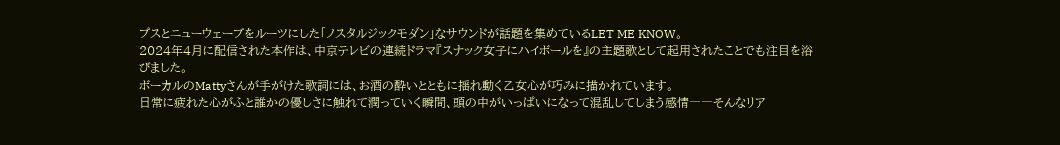プスとニューウェーブをルーツにした「ノスタルジックモダン」なサウンドが話題を集めているLET ME KNOW。
2024年4月に配信された本作は、中京テレビの連続ドラマ『スナック女子にハイボールを』の主題歌として起用されたことでも注目を浴びました。
ボーカルのMattyさんが手がけた歌詞には、お酒の酔いとともに揺れ動く乙女心が巧みに描かれています。
日常に疲れた心がふと誰かの優しさに触れて潤っていく瞬間、頭の中がいっぱいになって混乱してしまう感情――そんなリア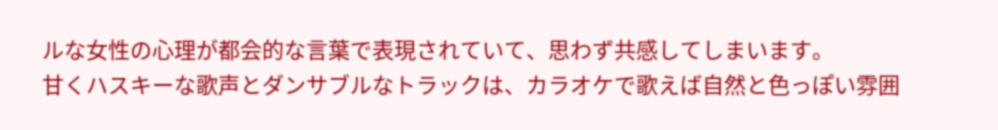ルな女性の心理が都会的な言葉で表現されていて、思わず共感してしまいます。
甘くハスキーな歌声とダンサブルなトラックは、カラオケで歌えば自然と色っぽい雰囲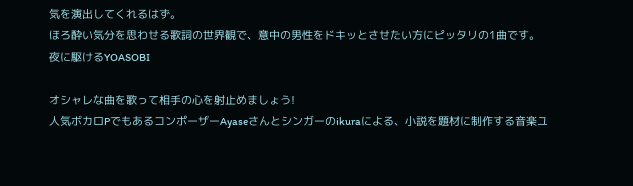気を演出してくれるはず。
ほろ酔い気分を思わせる歌詞の世界観で、意中の男性をドキッとさせたい方にピッタリの1曲です。
夜に駆けるYOASOBI

オシャレな曲を歌って相手の心を射止めましょう!
人気ボカロPでもあるコンポーザーAyaseさんとシンガーのikuraによる、小説を題材に制作する音楽ユ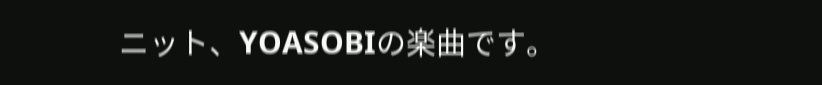ニット、YOASOBIの楽曲です。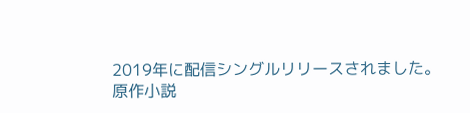2019年に配信シングルリリースされました。
原作小説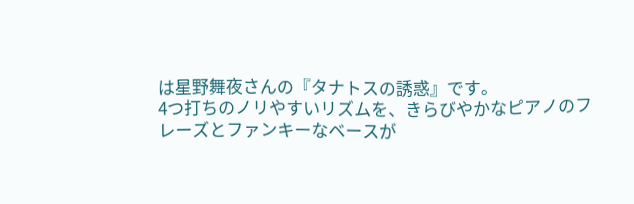は星野舞夜さんの『タナトスの誘惑』です。
4つ打ちのノリやすいリズムを、きらびやかなピアノのフレーズとファンキーなベースが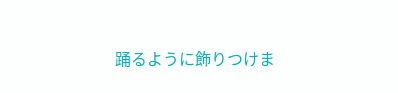踊るように飾りつけま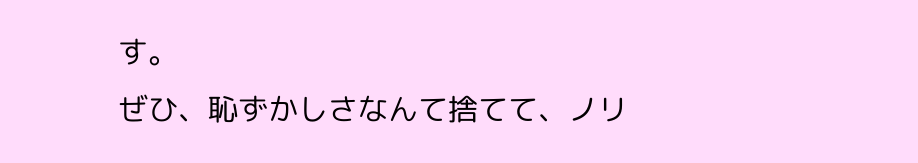す。
ぜひ、恥ずかしさなんて捨てて、ノリ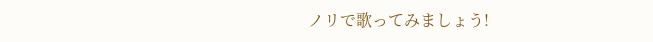ノリで歌ってみましょう!